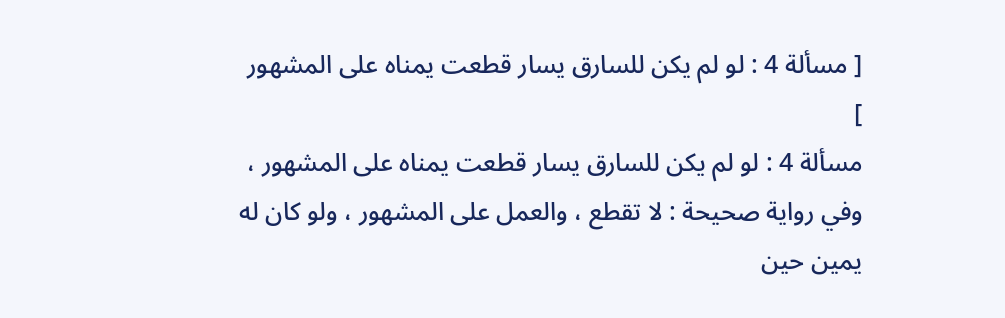[ مسألة 4 : لو لم يكن للسارق يسار قطعت يمناه على المشهور ]
مسألة 4 : لو لم يكن للسارق يسار قطعت يمناه على المشهور ، وفي رواية صحيحة : لا تقطع ، والعمل على المشهور ، ولو كان له يمين حين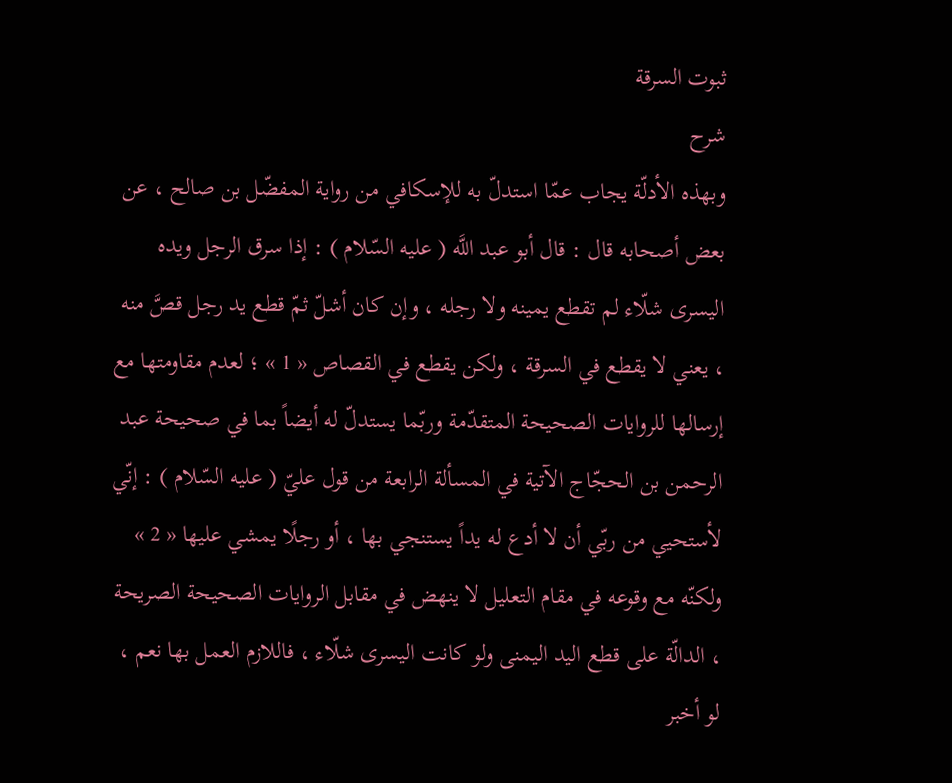ثبوت السرقة
شرح
وبهذه الأدلّة يجاب عمّا استدلّ به للإسكافي من رواية المفضّل بن صالح ، عن بعض أصحابه قال : قال أبو عبد اللَّه ( عليه السّلام ) : إذا سرق الرجل ويده اليسرى شلّاء لم تقطع يمينه ولا رجله ، وإن كان أشلّ ثمّ قطع يد رجل قصَّ منه ، يعني لا يقطع في السرقة ، ولكن يقطع في القصاص « 1 » ؛ لعدم مقاومتها مع إرسالها للروايات الصحيحة المتقدّمة وربّما يستدلّ له أيضاً بما في صحيحة عبد الرحمن بن الحجّاج الآتية في المسألة الرابعة من قول عليّ ( عليه السّلام ) : إنّي لأستحيي من ربّي أن لا أدع له يداً يستنجي بها ، أو رجلًا يمشي عليها « 2 » ولكنّه مع وقوعه في مقام التعليل لا ينهض في مقابل الروايات الصحيحة الصريحة ، الدالّة على قطع اليد اليمنى ولو كانت اليسرى شلّاء ، فاللازم العمل بها نعم ، لو أخبر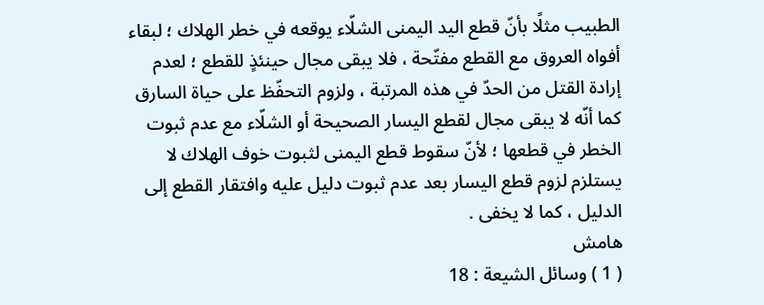الطبيب مثلًا بأنّ قطع اليد اليمنى الشلّاء يوقعه في خطر الهلاك ؛ لبقاء أفواه العروق مع القطع مفتّحة ، فلا يبقى مجال حينئذٍ للقطع ؛ لعدم إرادة القتل من الحدّ في هذه المرتبة ، ولزوم التحفّظ على حياة السارق كما أنّه لا يبقى مجال لقطع اليسار الصحيحة أو الشلّاء مع عدم ثبوت الخطر في قطعها ؛ لأنّ سقوط قطع اليمنى لثبوت خوف الهلاك لا يستلزم لزوم قطع اليسار بعد عدم ثبوت دليل عليه وافتقار القطع إلى الدليل ، كما لا يخفى .
هامش
( 1 ) وسائل الشيعة : 18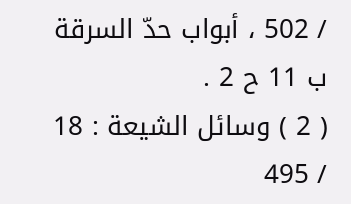/ 502 ، أبواب حدّ السرقة ب 11 ح 2 .
( 2 ) وسائل الشيعة : 18 / 495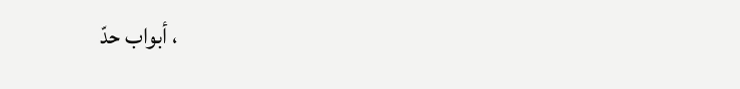، أبواب حدّ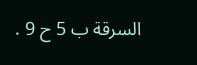السرقة ب 5 ح 9 .